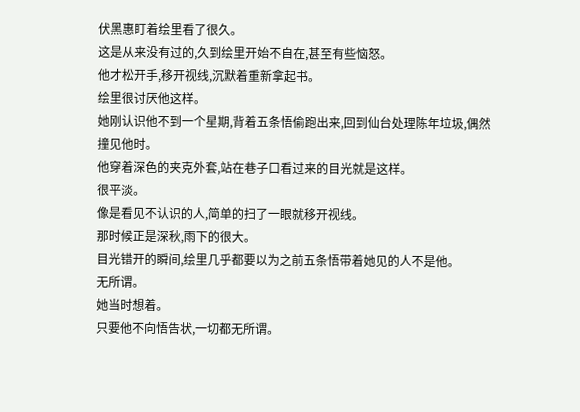伏黑惠盯着绘里看了很久。
这是从来没有过的,久到绘里开始不自在,甚至有些恼怒。
他才松开手,移开视线,沉默着重新拿起书。
绘里很讨厌他这样。
她刚认识他不到一个星期,背着五条悟偷跑出来,回到仙台处理陈年垃圾,偶然撞见他时。
他穿着深色的夹克外套,站在巷子口看过来的目光就是这样。
很平淡。
像是看见不认识的人,简单的扫了一眼就移开视线。
那时候正是深秋,雨下的很大。
目光错开的瞬间,绘里几乎都要以为之前五条悟带着她见的人不是他。
无所谓。
她当时想着。
只要他不向悟告状,一切都无所谓。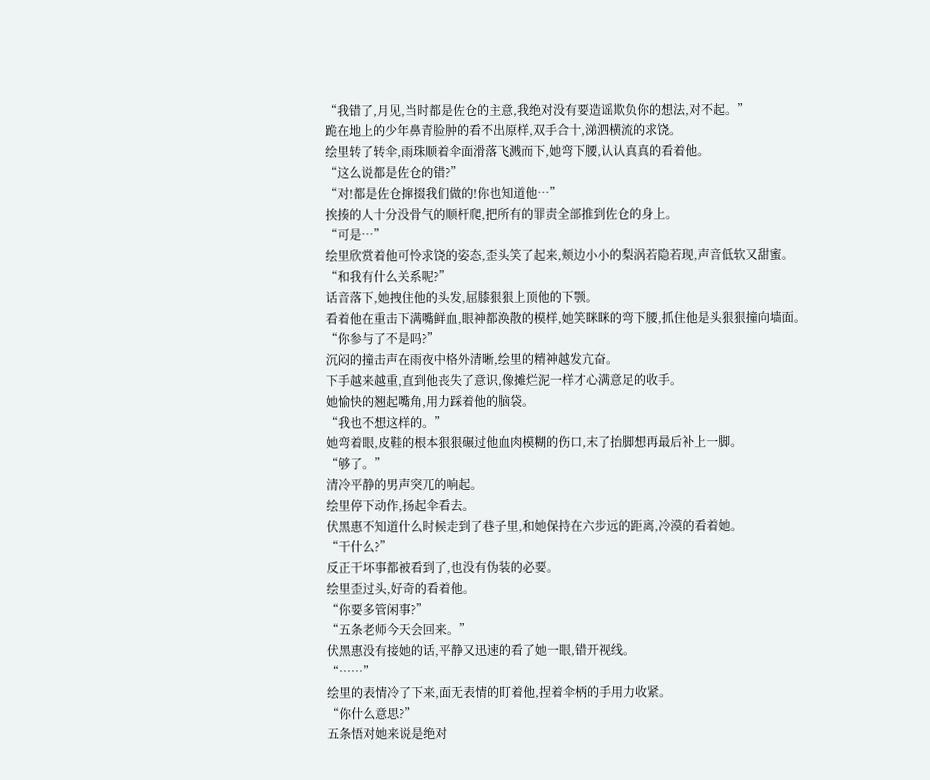“我错了,月见,当时都是佐仓的主意,我绝对没有要造谣欺负你的想法,对不起。”
跪在地上的少年鼻青脸肿的看不出原样,双手合十,涕泗横流的求饶。
绘里转了转伞,雨珠顺着伞面滑落飞溅而下,她弯下腰,认认真真的看着他。
“这么说都是佐仓的错?”
“对!都是佐仓撺掇我们做的!你也知道他…”
挨揍的人十分没骨气的顺杆爬,把所有的罪责全部推到佐仓的身上。
“可是…”
绘里欣赏着他可怜求饶的姿态,歪头笑了起来,颊边小小的梨涡若隐若现,声音低软又甜蜜。
“和我有什么关系呢?”
话音落下,她拽住他的头发,屈膝狠狠上顶他的下颚。
看着他在重击下满嘴鲜血,眼神都涣散的模样,她笑眯眯的弯下腰,抓住他是头狠狠撞向墙面。
“你参与了不是吗?”
沉闷的撞击声在雨夜中格外清晰,绘里的精神越发亢奋。
下手越来越重,直到他丧失了意识,像摊烂泥一样才心满意足的收手。
她愉快的翘起嘴角,用力踩着他的脑袋。
“我也不想这样的。”
她弯着眼,皮鞋的根本狠狠碾过他血肉模糊的伤口,末了抬脚想再最后补上一脚。
“够了。”
清冷平静的男声突兀的响起。
绘里停下动作,扬起伞看去。
伏黑惠不知道什么时候走到了巷子里,和她保持在六步远的距离,冷漠的看着她。
“干什么?”
反正干坏事都被看到了,也没有伪装的必要。
绘里歪过头,好奇的看着他。
“你要多管闲事?”
“五条老师今天会回来。”
伏黑惠没有接她的话,平静又迅速的看了她一眼,错开视线。
“……”
绘里的表情冷了下来,面无表情的盯着他,捏着伞柄的手用力收紧。
“你什么意思?”
五条悟对她来说是绝对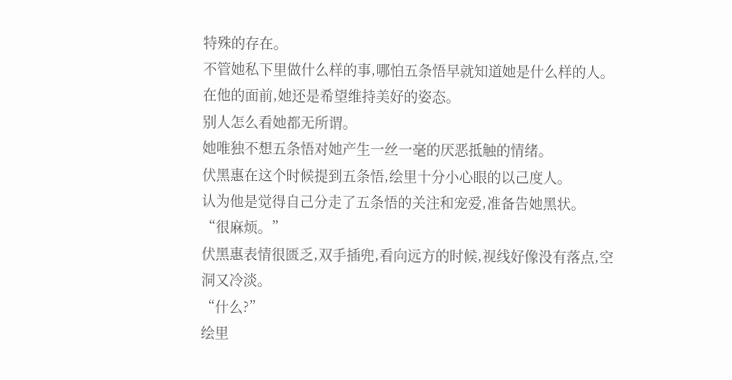特殊的存在。
不管她私下里做什么样的事,哪怕五条悟早就知道她是什么样的人。
在他的面前,她还是希望维持美好的姿态。
别人怎么看她都无所谓。
她唯独不想五条悟对她产生一丝一毫的厌恶抵触的情绪。
伏黑惠在这个时候提到五条悟,绘里十分小心眼的以己度人。
认为他是觉得自己分走了五条悟的关注和宠爱,准备告她黑状。
“很麻烦。”
伏黑惠表情很匮乏,双手插兜,看向远方的时候,视线好像没有落点,空洞又冷淡。
“什么?”
绘里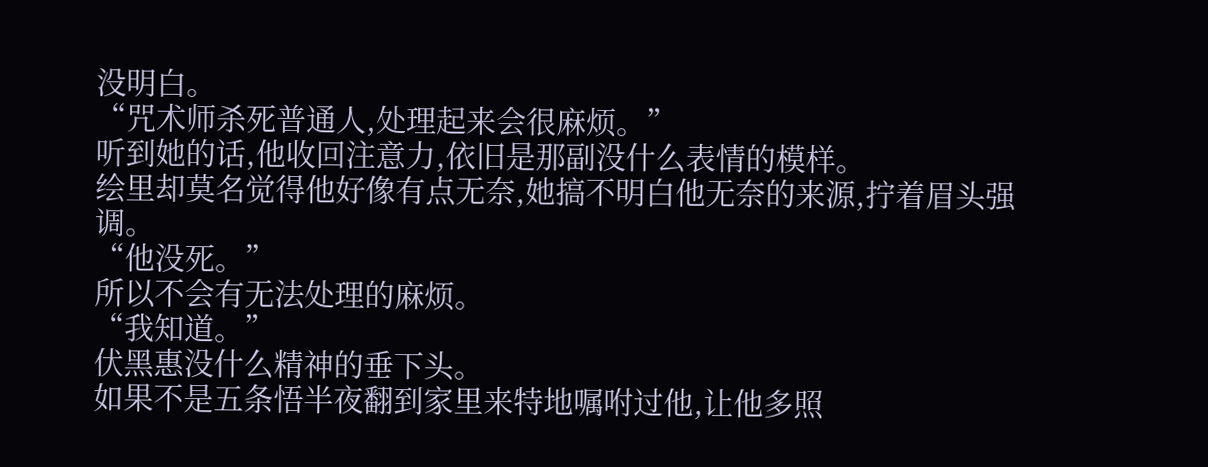没明白。
“咒术师杀死普通人,处理起来会很麻烦。”
听到她的话,他收回注意力,依旧是那副没什么表情的模样。
绘里却莫名觉得他好像有点无奈,她搞不明白他无奈的来源,拧着眉头强调。
“他没死。”
所以不会有无法处理的麻烦。
“我知道。”
伏黑惠没什么精神的垂下头。
如果不是五条悟半夜翻到家里来特地嘱咐过他,让他多照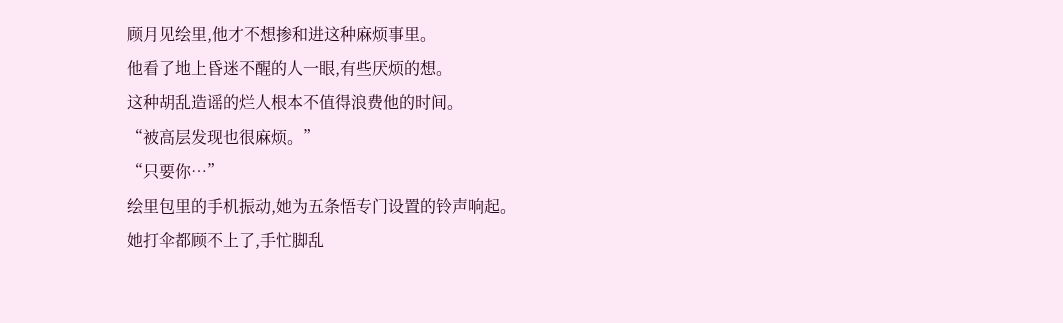顾月见绘里,他才不想掺和进这种麻烦事里。
他看了地上昏迷不醒的人一眼,有些厌烦的想。
这种胡乱造谣的烂人根本不值得浪费他的时间。
“被高层发现也很麻烦。”
“只要你…”
绘里包里的手机振动,她为五条悟专门设置的铃声响起。
她打伞都顾不上了,手忙脚乱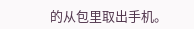的从包里取出手机。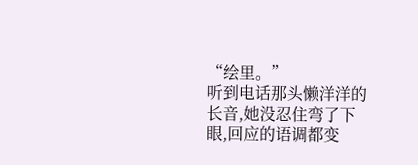“绘里。”
听到电话那头懒洋洋的长音,她没忍住弯了下眼,回应的语调都变